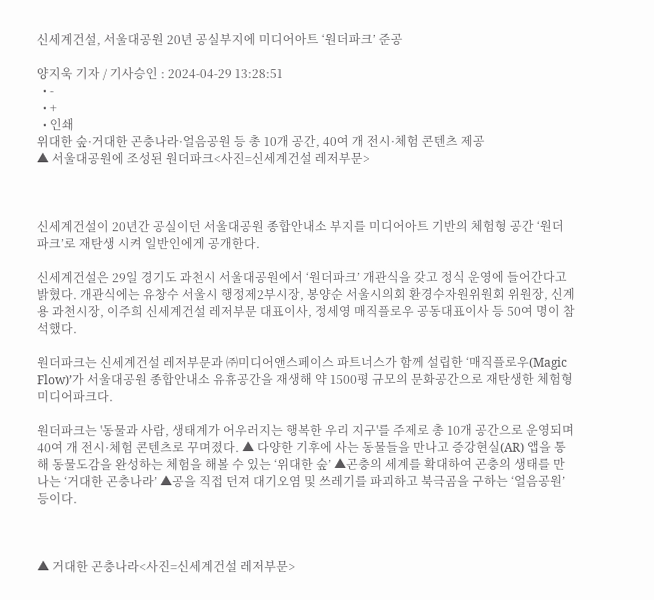신세계건설, 서울대공원 20년 공실부지에 미디어아트 ‘원더파크’ 준공

양지욱 기자 / 기사승인 : 2024-04-29 13:28:51
  • -
  • +
  • 인쇄
위대한 숲·거대한 곤충나라·얼음공원 등 총 10개 공간, 40여 개 전시·체험 콘텐츠 제공
▲ 서울대공원에 조성된 원더파크<사진=신세계건설 레저부문>



신세계건설이 20년간 공실이던 서울대공원 종합안내소 부지를 미디어아트 기반의 체험형 공간 ‘원더파크’로 재탄생 시켜 일반인에게 공개한다.

신세계건설은 29일 경기도 과천시 서울대공원에서 ‘원더파크’ 개관식을 갖고 정식 운영에 들어간다고 밝혔다. 개관식에는 유창수 서울시 행정제2부시장, 봉양순 서울시의회 환경수자원위원회 위원장, 신계용 과천시장, 이주희 신세계건설 레저부문 대표이사, 정세영 매직플로우 공동대표이사 등 50여 명이 참석했다.

원더파크는 신세계건설 레저부문과 ㈜미디어앤스페이스 파트너스가 함께 설립한 ‘매직플로우(Magic Flow)’가 서울대공원 종합안내소 유휴공간을 재생해 약 1500평 규모의 문화공간으로 재탄생한 체험형 미디어파크다.

원더파크는 '동물과 사람, 생태계가 어우러지는 행복한 우리 지구'를 주제로 총 10개 공간으로 운영되며 40여 개 전시·체험 콘텐츠로 꾸며졌다. ▲ 다양한 기후에 사는 동물들을 만나고 증강현실(AR) 앱을 통해 동물도감을 완성하는 체험을 해볼 수 있는 ‘위대한 숲’ ▲곤충의 세계를 확대하여 곤충의 생태를 만나는 ‘거대한 곤충나라’ ▲공을 직접 던져 대기오염 및 쓰레기를 파괴하고 북극곰을 구하는 ‘얼음공원’ 등이다.



▲ 거대한 곤충나라<사진=신세계건설 레저부문>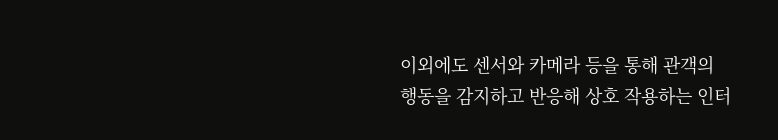이외에도 센서와 카메라 등을 통해 관객의 행동을 감지하고 반응해 상호 작용하는 인터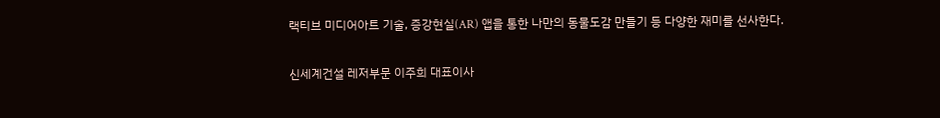랙티브 미디어아트 기술, 증강현실(AR) 앱을 통한 나만의 동물도감 만들기 등 다양한 재미를 선사한다.

신세계건설 레저부문 이주희 대표이사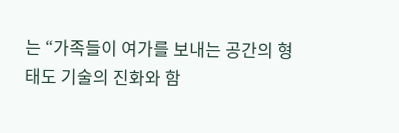는 “가족들이 여가를 보내는 공간의 형태도 기술의 진화와 함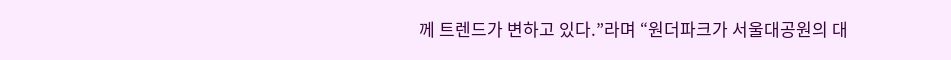께 트렌드가 변하고 있다.”라며 “원더파크가 서울대공원의 대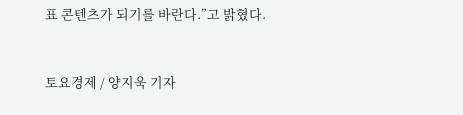표 콘텐츠가 되기를 바란다.”고 밝혔다.



토요경제 / 양지욱 기자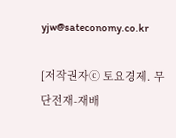yjw@sateconomy.co.kr

[저작권자ⓒ 토요경제. 무단전재-재배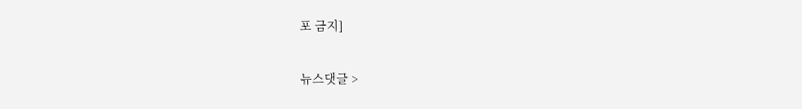포 금지]

뉴스댓글 >